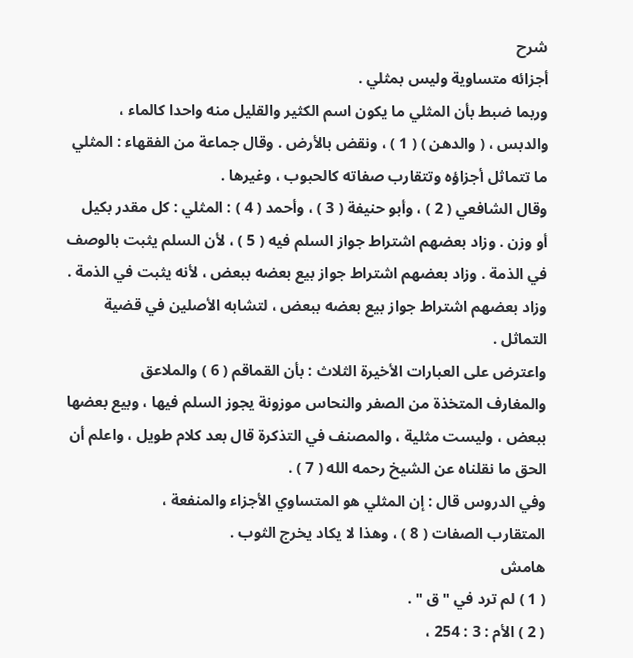شرح
أجزائه متساوية وليس بمثلي .
وربما ضبط بأن المثلي ما يكون اسم الكثير والقليل منه واحدا كالماء ،
والدبس ، ( والدهن ) ( 1 ) ، ونقض بالأرض . وقال جماعة من الفقهاء : المثلي
ما تتماثل أجزاؤه وتتقارب صفاته كالحبوب ، وغيرها .
وقال الشافعي ( 2 ) ، وأبو حنيفة ( 3 ) ، وأحمد ( 4 ) : المثلي : كل مقدر بكيل
أو وزن . وزاد بعضهم اشتراط جواز السلم فيه ( 5 ) ، لأن السلم يثبت بالوصف
في الذمة . وزاد بعضهم اشتراط جواز بيع بعضه ببعض ، لأنه يثبت في الذمة .
وزاد بعضهم اشتراط جواز بيع بعضه ببعض ، لتشابه الأصلين في قضية
التماثل .
واعترض على العبارات الأخيرة الثلاث : بأن القماقم ( 6 ) والملاعق
والمغارف المتخذة من الصفر والنحاس موزونة يجوز السلم فيها ، وبيع بعضها
ببعض ، وليست مثلية ، والمصنف في التذكرة قال بعد كلام طويل ، واعلم أن
الحق ما نقلناه عن الشيخ رحمه الله ( 7 ) .
وفي الدروس قال : إن المثلي هو المتساوي الأجزاء والمنفعة ،
المتقارب الصفات ( 8 ) ، وهذا لا يكاد يخرج الثوب .
هامش
( 1 ) لم ترد في " ق " .
( 2 ) الأم : 3 : 254 ،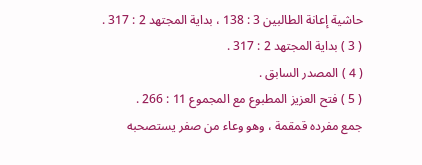حاشية إعانة الطالبين 3 : 138 ، بداية المجتهد 2 : 317 .
( 3 ) بداية المجتهد 2 : 317 .
( 4 ) المصدر السابق .
( 5 ) فتح العزيز المطبوع مع المجموع 11 : 266 .
جمع مفرده قمقمة ، وهو وعاء من صفر يستصحبه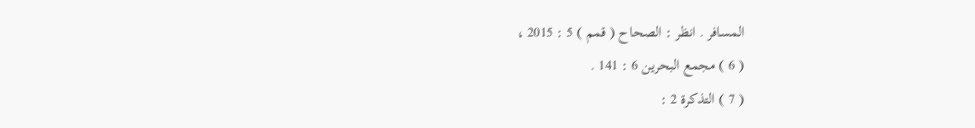المسافر . انظر : الصحاح ( قمم ) 5 : 2015 ،
( 6 ) مجمع البحرين 6 : 141 .
( 7 ) التذكرة 2 :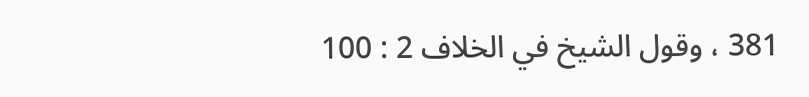381 ، وقول الشيخ في الخلاف 2 : 100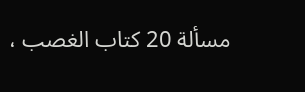مسألة 20 كتاب الغصب ،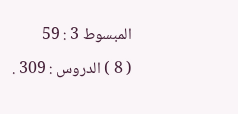المبسوط 3 : 59
( 8 ) الدروس : 309 .